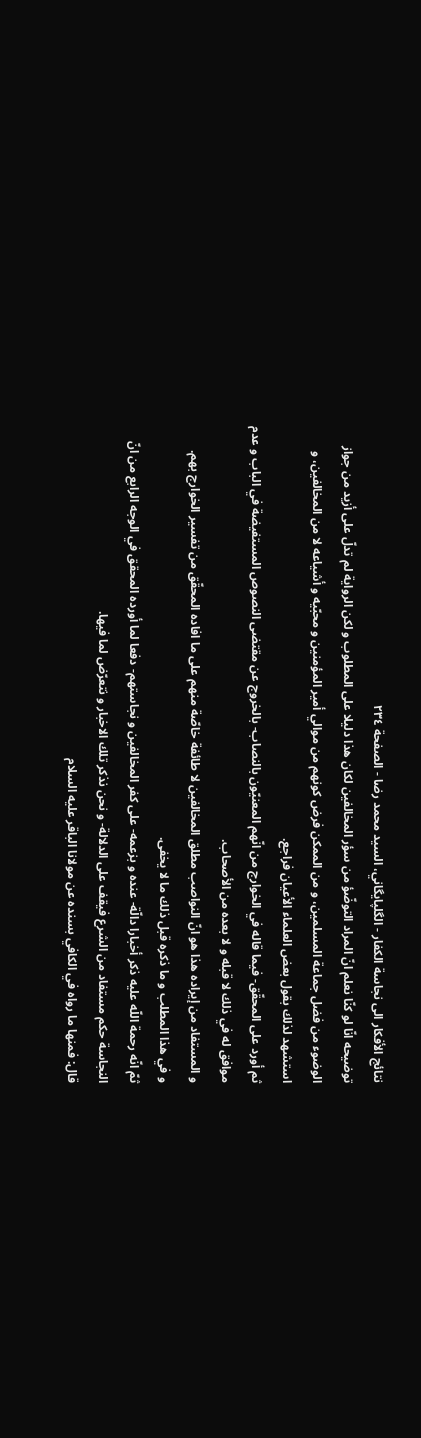نتائج الأفكار الى نجاسة الكفار - الگلپايگاني، السيد محمد رضا - الصفحة ٢٣٤
توضيحه انّا لو كنّا نعلم انّ المراد التوضّؤ من سؤر المخالفين لكان هذا دليلا على المطلوب و لكن الرواية لم تدلّ على أزيد من جواز الوضوء من فضل جماعة المسلمين، و من الممكن فرض كونهم من موالي أمير المؤمنين و محبّيه و أشياعه لا من المخالفين، و استشهد لذلك بقول بعض العلماء الأعيان فراجع.
ثم أورد على المحقّق- فيما قاله في الخوارج من انّهم المعنيّون بالنصاب- بالخروج عن مقتضى النصوص المستفيضة في الباب و عدم موافق له في ذلك لا قبله و لا بعده من الأصحاب.
و المستفاد من إيراده هذا هو انّ النواصب مطلق المخالفين لا طائفة خاصّة منهم على ما افاده المحقّق من تفسير الخوارج بهم.
و في هذا المطلب و ما ذكره قبل ذلك ما لا يخفى.
ثمّ انّه رحمة اللّه عليه ذكر أخبارا دالّة- عنده و بزعمه- على كفر المخالفين و نجاستهم- دفعا لما أورده المحقق في الوجه الرابع من انّ النجاسة حكم مستفاد من الشرع فيقف على الدلالة- و نحن نذكر تلك الاخبار و نتعرّض لما فيها.
قال: فمنها ما رواه في الكافي بسنده عن مولانا الباقر عليه السلام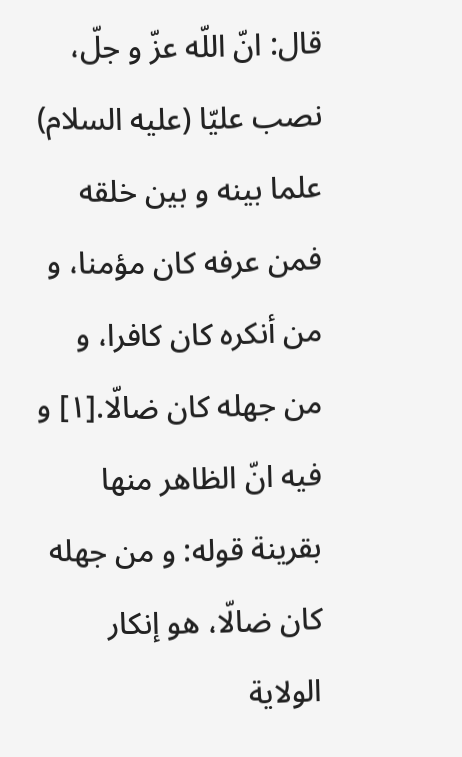قال: انّ اللّه عزّ و جلّ، نصب عليّا (عليه السلام) علما بينه و بين خلقه فمن عرفه كان مؤمنا، و من أنكره كان كافرا، و من جهله كان ضالّا.[١] و فيه انّ الظاهر منها بقرينة قوله: و من جهله كان ضالّا، هو إنكار الولاية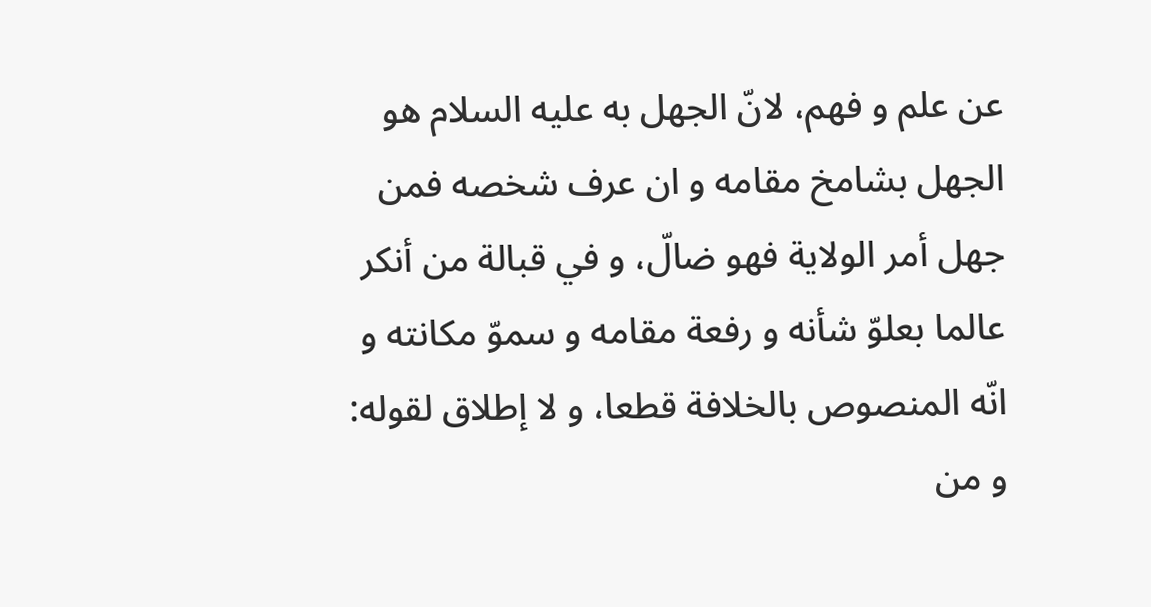عن علم و فهم، لانّ الجهل به عليه السلام هو الجهل بشامخ مقامه و ان عرف شخصه فمن جهل أمر الولاية فهو ضالّ، و في قبالة من أنكر عالما بعلوّ شأنه و رفعة مقامه و سموّ مكانته و انّه المنصوص بالخلافة قطعا، و لا إطلاق لقوله: و من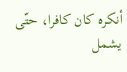أنكره كان كافرا، حتّى يشمل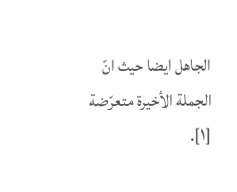الجاهل ايضا حيث انّ الجملة الأخيرة متعرّضة
[١].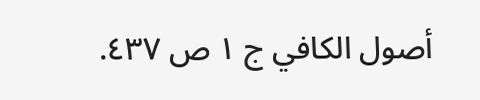أصول الكافي ج ١ ص ٤٣٧.